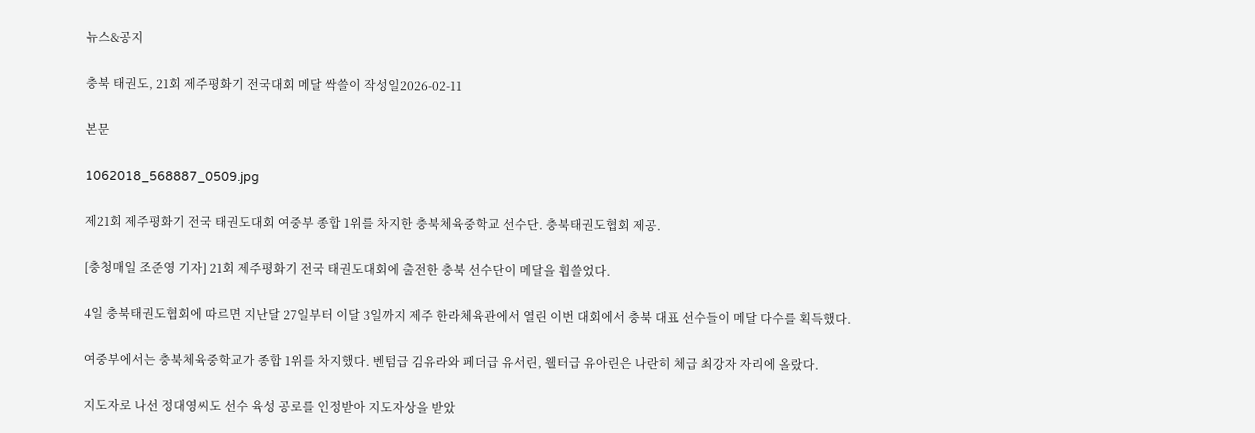뉴스&공지

충북 태권도, 21회 제주평화기 전국대회 메달 싹쓸이 작성일2026-02-11

본문

1062018_568887_0509.jpg

제21회 제주평화기 전국 태권도대회 여중부 종합 1위를 차지한 충북체육중학교 선수단. 충북태권도협회 제공.

[충청매일 조준영 기자] 21회 제주평화기 전국 태권도대회에 출전한 충북 선수단이 메달을 휩쓸었다.

4일 충북태권도협회에 따르면 지난달 27일부터 이달 3일까지 제주 한라체육관에서 열린 이번 대회에서 충북 대표 선수들이 메달 다수를 획득했다.

여중부에서는 충북체육중학교가 종합 1위를 차지했다. 벤텀급 김유라와 페더급 유서린, 웰터급 유아린은 나란히 체급 최강자 자리에 올랐다.

지도자로 나선 정대영씨도 선수 육성 공로를 인정받아 지도자상을 받았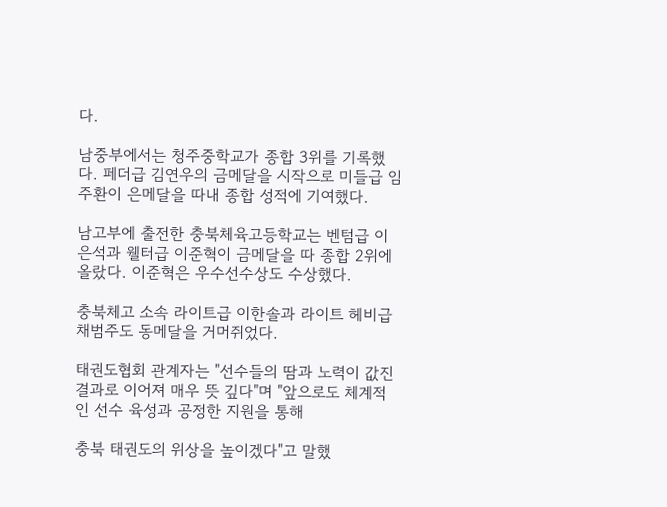다.

남중부에서는 청주중학교가 종합 3위를 기록했다. 페더급 김연우의 금메달을 시작으로 미들급 임주환이 은메달을 따내 종합 성적에 기여했다.

남고부에 출전한 충북체육고등학교는 벤텀급 이은석과 웰터급 이준혁이 금메달을 따 종합 2위에 올랐다. 이준혁은 우수선수상도 수상했다.

충북체고 소속 라이트급 이한솔과 라이트 헤비급 채범주도 동메달을 거머쥐었다.

태권도협회 관계자는 "선수들의 땀과 노력이 값진 결과로 이어져 매우 뜻 깊다"며 "앞으로도 체계적인 선수 육성과 공정한 지원을 통해

충북 태권도의 위상을 높이겠다"고 말했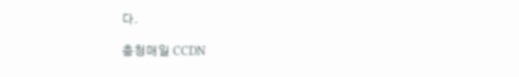다.

충청매일 CCDN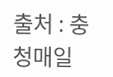출처 : 충청매일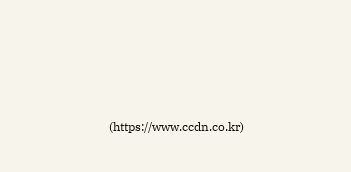(https://www.ccdn.co.kr)